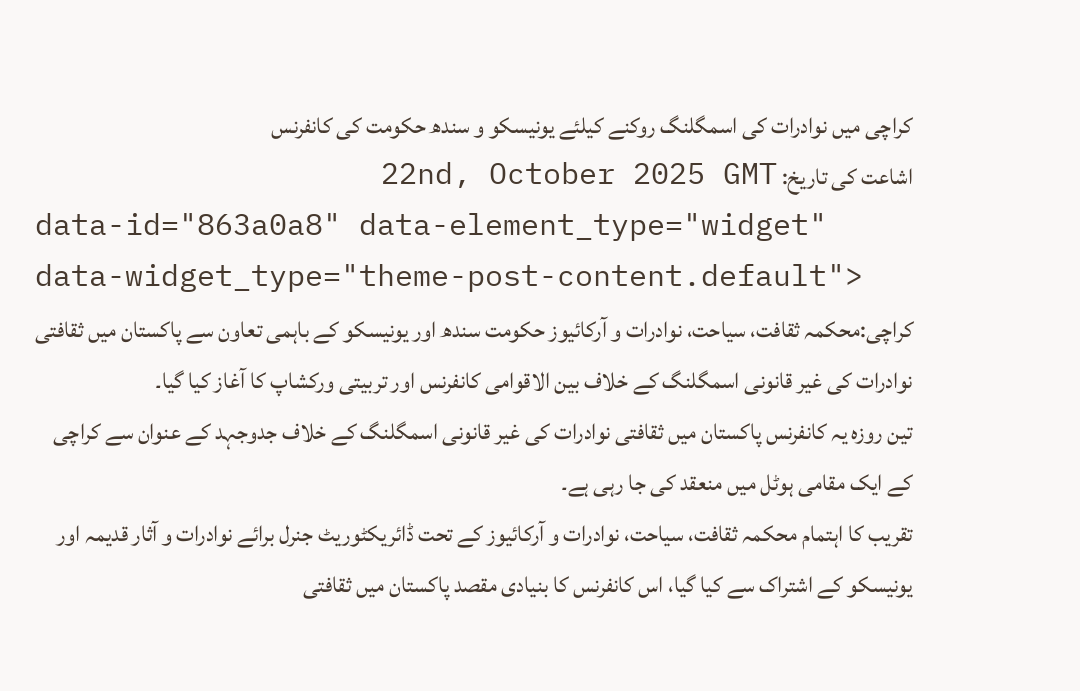کراچی میں نوادرات کی اسمگلنگ روکنے کیلئے یونیسکو و سندھ حکومت کی کانفرنس
اشاعت کی تاریخ: 22nd, October 2025 GMT
data-id="863a0a8" data-element_type="widget" data-widget_type="theme-post-content.default">
کراچی:محکمہ ثقافت، سیاحت، نوادرات و آرکائیوز حکومت سندھ اور یونیسکو کے باہمی تعاون سے پاکستان میں ثقافتی نوادرات کی غیر قانونی اسمگلنگ کے خلاف بین الاقوامی کانفرنس اور تربیتی ورکشاپ کا آغاز کیا گیا۔
تین روزہ یہ کانفرنس پاکستان میں ثقافتی نوادرات کی غیر قانونی اسمگلنگ کے خلاف جدوجہد کے عنوان سے کراچی کے ایک مقامی ہوٹل میں منعقد کی جا رہی ہے۔
تقریب کا اہتمام محکمہ ثقافت، سیاحت، نوادرات و آرکائیوز کے تحت ڈائریکٹوریٹ جنرل برائے نوادرات و آثار قدیمہ اور یونیسکو کے اشتراک سے کیا گیا، اس کانفرنس کا بنیادی مقصد پاکستان میں ثقافتی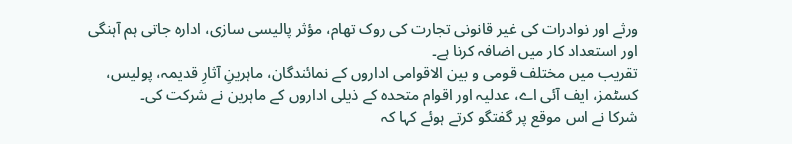ورثے اور نوادرات کی غیر قانونی تجارت کی روک تھام، مؤثر پالیسی سازی، ادارہ جاتی ہم آہنگی اور استعداد کار میں اضافہ کرنا ہے۔
تقریب میں مختلف قومی و بین الاقوامی اداروں کے نمائندگان، ماہرینِ آثارِ قدیمہ، پولیس، کسٹمز، ایف آئی اے، عدلیہ اور اقوام متحدہ کے ذیلی اداروں کے ماہرین نے شرکت کی۔
شرکا نے اس موقع پر گفتگو کرتے ہوئے کہا کہ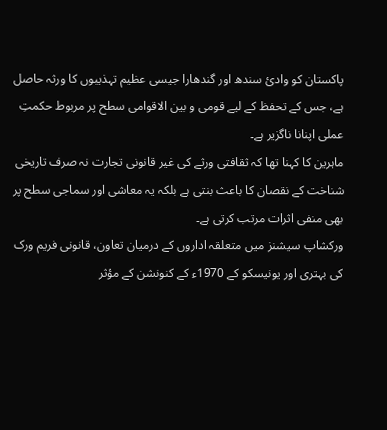پاکستان کو وادیٔ سندھ اور گندھارا جیسی عظیم تہذیبوں کا ورثہ حاصل ہے، جس کے تحفظ کے لیے قومی و بین الاقوامی سطح پر مربوط حکمتِ عملی اپنانا ناگزیر ہے۔
ماہرین کا کہنا تھا کہ ثقافتی ورثے کی غیر قانونی تجارت نہ صرف تاریخی شناخت کے نقصان کا باعث بنتی ہے بلکہ یہ معاشی اور سماجی سطح پر بھی منفی اثرات مرتب کرتی ہے۔
ورکشاپ سیشنز میں متعلقہ اداروں کے درمیان تعاون، قانونی فریم ورک کی بہتری اور یونیسکو کے 1970ء کے کنونشن کے مؤثر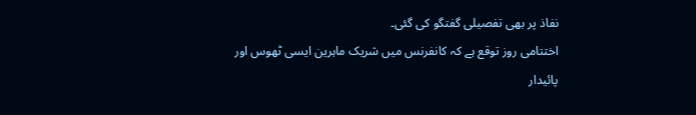نفاذ پر بھی تفصیلی گفتگو کی گئی۔
اختتامی روز توقع ہے کہ کانفرنس میں شریک ماہرین ایسی ٹھوس اور پائیدار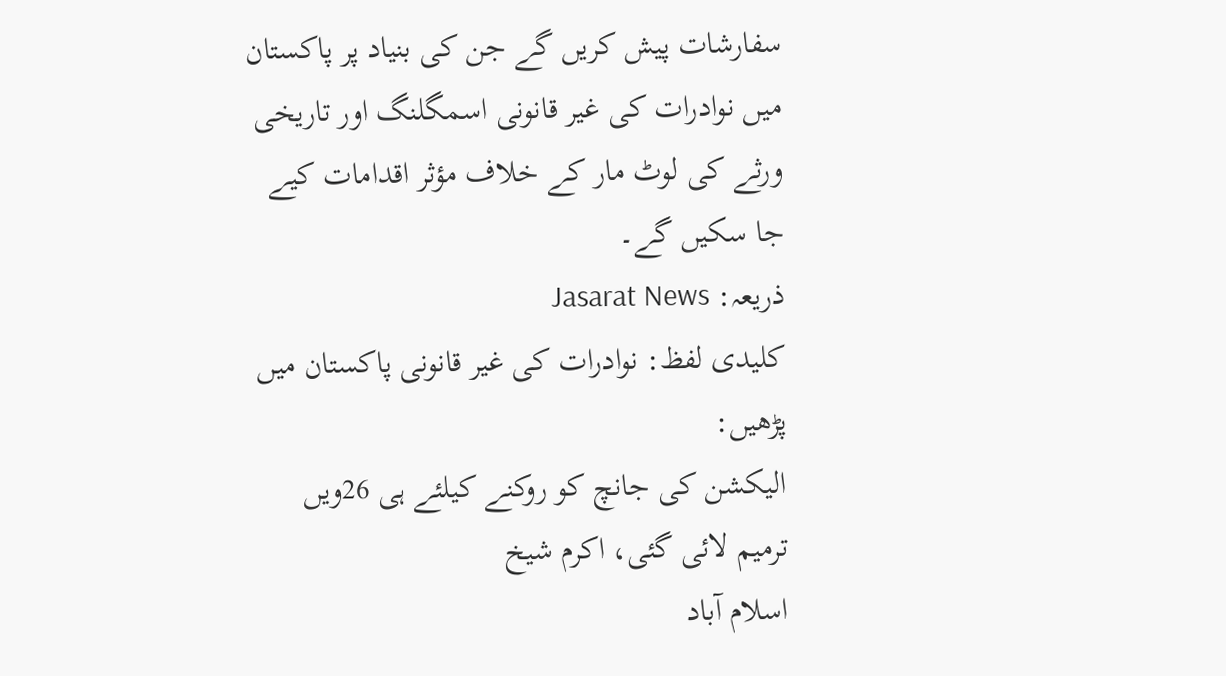سفارشات پیش کریں گے جن کی بنیاد پر پاکستان میں نوادرات کی غیر قانونی اسمگلنگ اور تاریخی ورثے کی لوٹ مار کے خلاف مؤثر اقدامات کیے جا سکیں گے۔
ذریعہ: Jasarat News
کلیدی لفظ: نوادرات کی غیر قانونی پاکستان میں
پڑھیں:
الیکشن کی جانچ کو روکنے کیلئے ہی 26ویں ترمیم لائی گئی، اکرم شیخ
اسلام آباد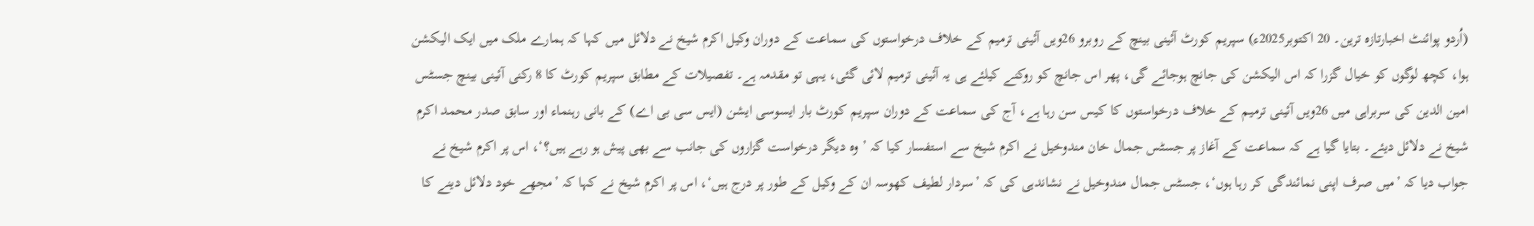(اُردو پوائنٹ اخبارتازہ ترین۔ 20 اکتوبر2025ء) سپریم کورٹ آئینی بینچ کے روبرو 26ویں آئینی ترمیم کے خلاف درخواستوں کی سماعت کے دوران وکیل اکرم شیخ نے دلائل میں کہا کہ ہمارے ملک میں ایک الیکشن ہوا، کچھ لوگوں کو خیال گزرا کہ اس الیکشن کی جانچ ہوجائے گی، پھر اس جانچ کو روکنے کیلئے ہی یہ آئینی ترمیم لائی گئی، یہی تو مقدمہ ہے۔ تفصیلات کے مطابق سپریم کورٹ کا 8 رکنی آئینی بینچ جسٹس امین الدین کی سربراہی میں 26ویں آئینی ترمیم کے خلاف درخواستوں کا کیس سن رہا ہے، آج کی سماعت کے دوران سپریم کورٹ بار ایسوسی ایشن (ایس سی بی اے) کے بانی رہنماء اور سابق صدر محمد اکرم شیخ نے دلائل دیئے۔ بتایا گیا ہے کہ سماعت کے آغاز پر جسٹس جمال خان مندوخیل نے اکرم شیخ سے استفسار کیا کہ ’وہ دیگر درخواست گزاروں کی جانب سے بھی پیش ہو رہے ہیں؟‘، اس پر اکرم شیخ نے جواب دیا کہ ’میں صرف اپنی نمائندگی کر رہا ہوں‘، جسٹس جمال مندوخیل نے نشاندہی کی کہ ’سردار لطیف کھوسہ ان کے وکیل کے طور پر درج ہیں‘، اس پر اکرم شیخ نے کہا کہ ’مجھے خود دلائل دینے کا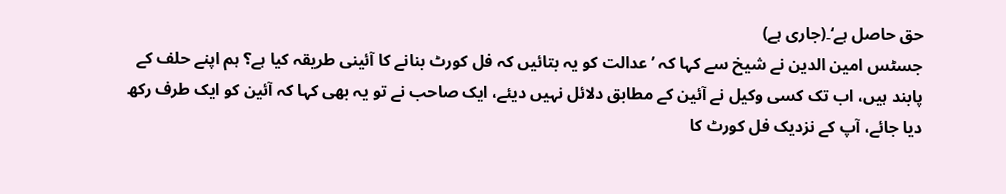حق حاصل ہے‘۔(جاری ہے)
جسٹس امین الدین نے شیخ سے کہا کہ ’عدالت کو یہ بتائیں کہ فل کورٹ بنانے کا آئینی طریقہ کیا ہے؟ ہم اپنے حلف کے پابند ہیں، اب تک کسی وکیل نے آئین کے مطابق دلائل نہیں دیئے، ایک صاحب نے تو یہ بھی کہا کہ آئین کو ایک طرف رکھ دیا جائے، آپ کے نزدیک فل کورٹ کا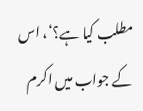مطلب کیا ہے؟‘، اس کے جواب میں اکرم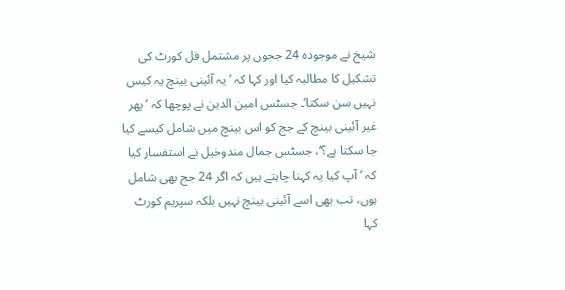شیخ نے موجودہ 24 ججوں پر مشتمل فل کورٹ کی تشکیل کا مطالبہ کیا اور کہا کہ ’یہ آئینی بینچ یہ کیس نہیں سن سکتا‘۔ جسٹس امین الدین نے پوچھا کہ ’پھر غیر آئینی بینچ کے جج کو اس بینچ میں شامل کیسے کیا جا سکتا ہے؟‘، جسٹس جمال مندوخیل نے استفسار کیا کہ ’آپ کیا یہ کہنا چاہتے ہیں کہ اگر 24 جج بھی شامل ہوں، تب بھی اسے آئینی بینچ نہیں بلکہ سپریم کورٹ کہا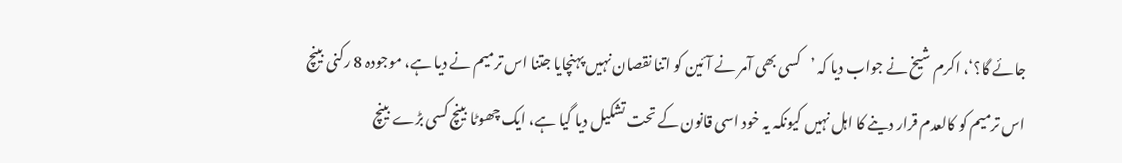جائے گا؟‘، اکرم شیخ نے جواب دیا کہ ’کسی بھی آمر نے آئین کو اتنا نقصان نہیں پہنچایا جتنا اس ترمیم نے دیا ہے، موجودہ 8 رکنی بینچ اس ترمیم کو کالعدم قرار دینے کا اہل نہیں کیونکہ یہ خود اسی قانون کے تحت تشکیل دیا گیا ہے، ایک چھوٹا بینچ کسی بڑے بینچ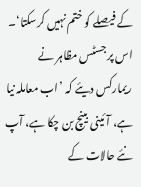کے فیصلے کو ختم نہیں کرسکتا‘۔ اس پر جسٹس مظاہر نے ریمارکس دیئے کہ ’اب معاملہ نیا ہے، آئینی بینچ بن چکا ہے، آپ نئے حالات کے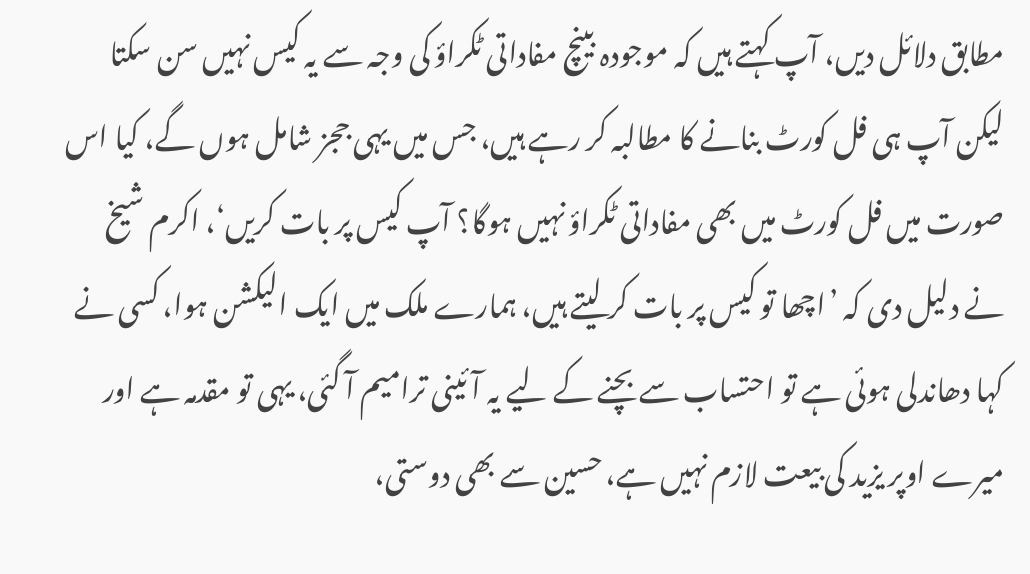مطابق دلائل دیں، آپ کہتے ہیں کہ موجودہ بینچ مفاداتی ٹکراؤ کی وجہ سے یہ کیس نہیں سن سکتا لیکن آپ ہی فل کورٹ بنانے کا مطالبہ کر رہے ہیں، جس میں یہی ججز شامل ہوں گے، کیا اس صورت میں فل کورٹ میں بھی مفاداتی ٹکراؤ نہیں ہوگا؟ آپ کیس پر بات کریں‘، اکرم شیخ نے دلیل دی کہ ’اچھا تو کیس پر بات کر لیتے ہیں، ہمارے ملک میں ایک الیکشن ہوا، کسی نے کہا دھاندلی ہوئی ہے تو احتساب سے بچنے کے لیے یہ آئینی ترامیم آ گئی، یہی تو مقدمہ ہے اور میرے اوپر یزید کی بیعت لازم نہیں ہے، حسین سے بھی دوستی،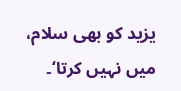یزید کو بھی سلام، میں نہیں کرتا‘۔